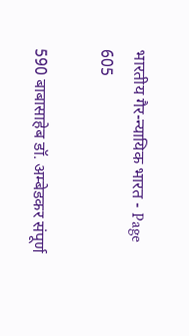भारतीय गैर-न्यायिक भारत - Page 605

590 बाबासाहेब डॉ. अम्बेडकर संपूर्ण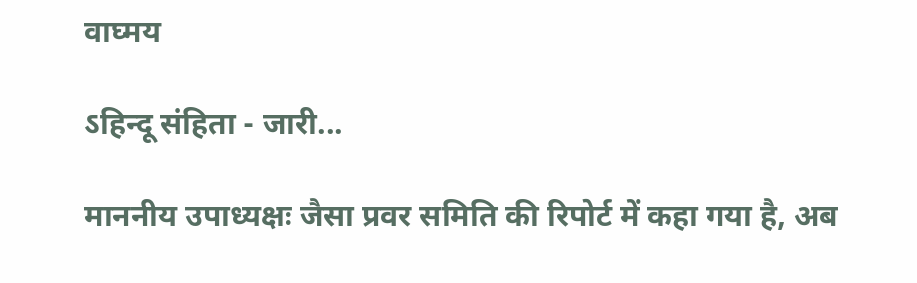वाघ्मय

ऽहिन्दू संहिता - जारी...

माननीय उपाध्यक्षः जैसा प्रवर समिति की रिपोर्ट में कहा गया है, अब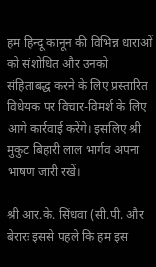हम हिन्दू कानून की विभिन्न धाराओं को संशोधित और उनको संहिताबद्ध करने के लिए प्रस्तारित विधेयक पर विचार-विमर्श के लिए आगे कार्रवाई करेंगे। इसलिए श्री मुकुट बिहारी लाल भार्गव अपना भाषण जारी रखें।

श्री आर.के. सिंधवा (सी.पी. और बेरारः इससे पहले कि हम इस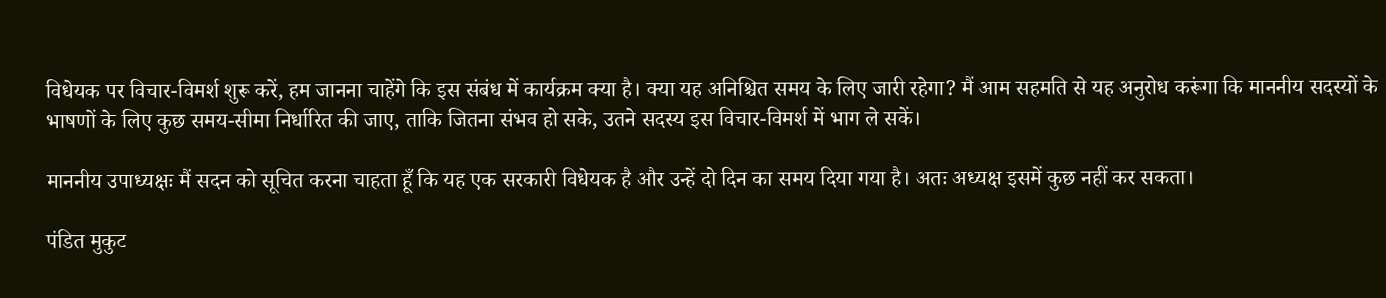विधेयक पर विचार-विमर्श शुरू करें, हम जानना चाहेंगे कि इस संबंध में कार्यक्रम क्या है। क्या यह अनिश्चित समय के लिए जारी रहेगा? मैं आम सहमति से यह अनुरोध करूंगा कि माननीय सदस्यों के भाषणों के लिए कुछ समय-सीमा निर्धारित की जाए, ताकि जितना संभव हो सके, उतने सदस्य इस विचार-विमर्श में भाग ले सकें।

माननीय उपाध्यक्षः मैं सदन को सूचित करना चाहता हूँ कि यह एक सरकारी विधेयक है और उन्हें दो दिन का समय दिया गया है। अतः अध्यक्ष इसमें कुछ नहीं कर सकता।

पंडित मुकुट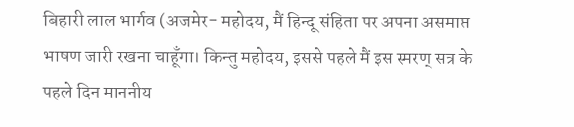बिहारी लाल भार्गव (अजमेर- महोदय, मैं हिन्दू संहिता पर अपना असमाप्त भाषण जारी रखना चाहूँगा। किन्तु महोदय, इससे पहले मैं इस स्मरण् सत्र के पहले दिन माननीय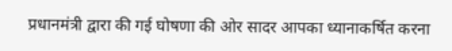प्रधानमंत्री द्वारा की गई घोषणा की ओर सादर आपका ध्यानाकर्षित करना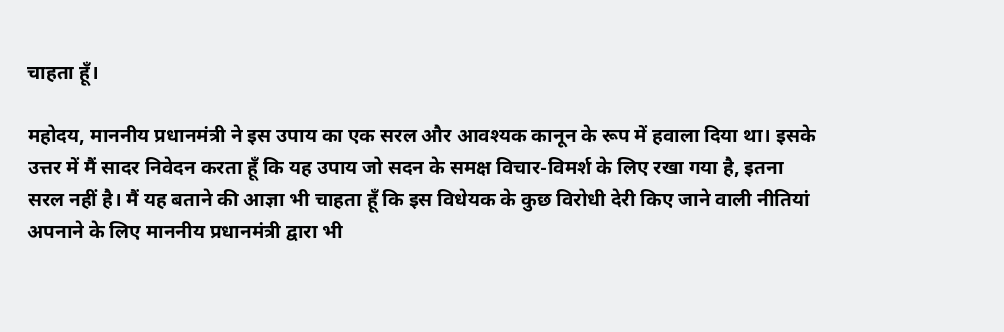चाहता हूँ।

महोदय, माननीय प्रधानमंत्री ने इस उपाय का एक सरल और आवश्यक कानून के रूप में हवाला दिया था। इसके उत्तर में मैं सादर निवेदन करता हूँ कि यह उपाय जो सदन के समक्ष विचार-विमर्श के लिए रखा गया है, इतना सरल नहीं है। मैं यह बताने की आज्ञा भी चाहता हूँ कि इस विधेयक के कुछ विरोधी देरी किए जाने वाली नीतियां अपनाने के लिए माननीय प्रधानमंत्री द्वारा भी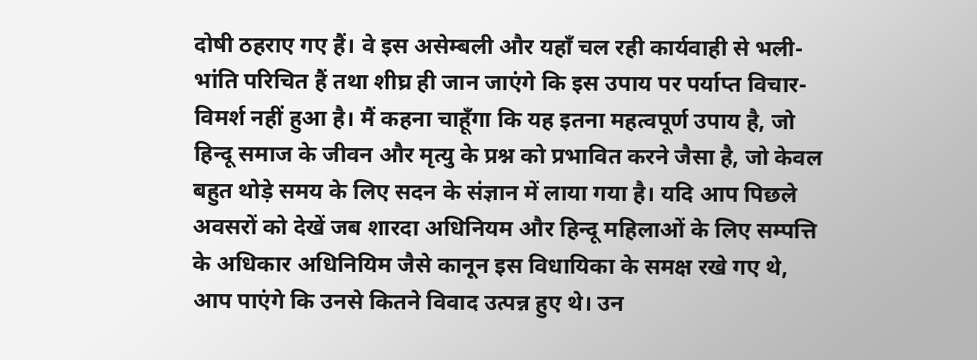दोषी ठहराए गए हैं। वे इस असेम्बली और यहाँ चल रही कार्यवाही से भली-भांति परिचित हैं तथा शीघ्र ही जान जाएंगे कि इस उपाय पर पर्याप्त विचार-विमर्श नहीं हुआ है। मैं कहना चाहूँगा कि यह इतना महत्वपूर्ण उपाय है, जो हिन्दू समाज के जीवन और मृत्यु के प्रश्न को प्रभावित करने जैसा है, जो केवल बहुत थोड़े समय के लिए सदन के संज्ञान में लाया गया है। यदि आप पिछले अवसरों को देखें जब शारदा अधिनियम और हिन्दू महिलाओं के लिए सम्पत्ति के अधिकार अधिनियिम जैसे कानून इस विधायिका के समक्ष रखे गए थे, आप पाएंगे कि उनसे कितने विवाद उत्पन्न हुए थे। उन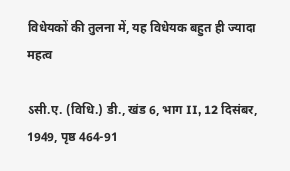विधेयकों की तुलना में, यह विधेयक बहुत ही ज्यादा महत्व

ऽसी.ए. (विधि.) डी., खंड 6, भाग II, 12 दिसंबर, 1949, पृष्ठ 464-91